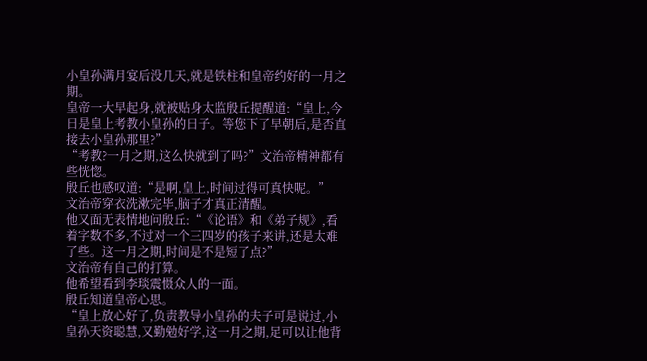小皇孙满月宴后没几天,就是铁柱和皇帝约好的一月之期。
皇帝一大早起身,就被贴身太监殷丘提醒道:“皇上,今日是皇上考教小皇孙的日子。等您下了早朝后,是否直接去小皇孙那里?”
“考教?一月之期,这么快就到了吗?”文治帝精神都有些恍惚。
殷丘也感叹道:“是啊,皇上,时间过得可真快呢。”
文治帝穿衣洗漱完毕,脑子才真正清醒。
他又面无表情地问殷丘:“《论语》和《弟子规》,看着字数不多,不过对一个三四岁的孩子来讲,还是太难了些。这一月之期,时间是不是短了点?”
文治帝有自己的打算。
他希望看到李琰震慑众人的一面。
殷丘知道皇帝心思。
“皇上放心好了,负责教导小皇孙的夫子可是说过,小皇孙天资聪慧,又勤勉好学,这一月之期,足可以让他背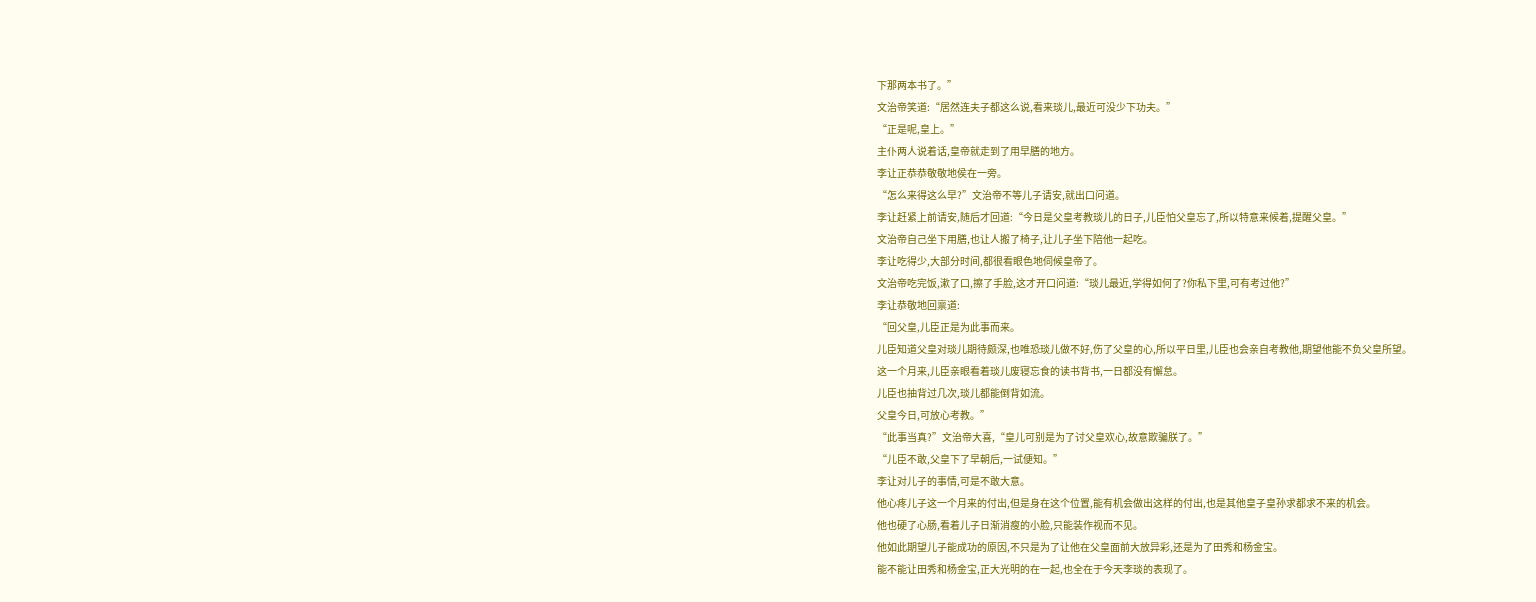下那两本书了。”
文治帝笑道:“居然连夫子都这么说,看来琰儿,最近可没少下功夫。”
“正是呢,皇上。”
主仆两人说着话,皇帝就走到了用早膳的地方。
李让正恭恭敬敬地侯在一旁。
“怎么来得这么早?”文治帝不等儿子请安,就出口问道。
李让赶紧上前请安,随后才回道:“今日是父皇考教琰儿的日子,儿臣怕父皇忘了,所以特意来候着,提醒父皇。”
文治帝自己坐下用膳,也让人搬了椅子,让儿子坐下陪他一起吃。
李让吃得少,大部分时间,都很看眼色地伺候皇帝了。
文治帝吃完饭,漱了口,擦了手脸,这才开口问道:“琰儿最近,学得如何了?你私下里,可有考过他?”
李让恭敬地回禀道:
“回父皇,儿臣正是为此事而来。
儿臣知道父皇对琰儿期待颇深,也唯恐琰儿做不好,伤了父皇的心,所以平日里,儿臣也会亲自考教他,期望他能不负父皇所望。
这一个月来,儿臣亲眼看着琰儿废寝忘食的读书背书,一日都没有懈怠。
儿臣也抽背过几次,琰儿都能倒背如流。
父皇今日,可放心考教。”
“此事当真?”文治帝大喜,“皇儿可别是为了讨父皇欢心,故意欺骗朕了。”
“儿臣不敢,父皇下了早朝后,一试便知。”
李让对儿子的事情,可是不敢大意。
他心疼儿子这一个月来的付出,但是身在这个位置,能有机会做出这样的付出,也是其他皇子皇孙求都求不来的机会。
他也硬了心肠,看着儿子日渐消瘦的小脸,只能装作视而不见。
他如此期望儿子能成功的原因,不只是为了让他在父皇面前大放异彩,还是为了田秀和杨金宝。
能不能让田秀和杨金宝,正大光明的在一起,也全在于今天李琰的表现了。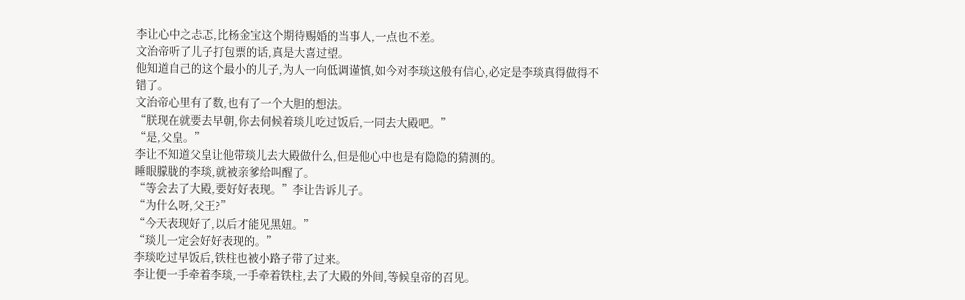李让心中之忐忑,比杨金宝这个期待赐婚的当事人,一点也不差。
文治帝听了儿子打包票的话,真是大喜过望。
他知道自己的这个最小的儿子,为人一向低调谨慎,如今对李琰这般有信心,必定是李琰真得做得不错了。
文治帝心里有了数,也有了一个大胆的想法。
“朕现在就要去早朝,你去伺候着琰儿吃过饭后,一同去大殿吧。”
“是,父皇。”
李让不知道父皇让他带琰儿去大殿做什么,但是他心中也是有隐隐的猜测的。
睡眼朦胧的李琰,就被亲爹给叫醒了。
“等会去了大殿,要好好表现。”李让告诉儿子。
“为什么呀,父王?”
“今天表现好了,以后才能见黑妞。”
“琰儿一定会好好表现的。”
李琰吃过早饭后,铁柱也被小路子带了过来。
李让便一手牵着李琰,一手牵着铁柱,去了大殿的外间,等候皇帝的召见。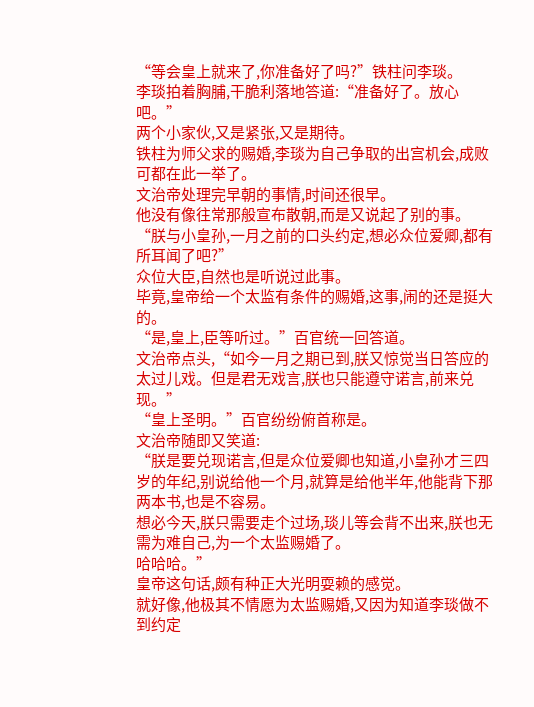“等会皇上就来了,你准备好了吗?”铁柱问李琰。
李琰拍着胸脯,干脆利落地答道:“准备好了。放心吧。”
两个小家伙,又是紧张,又是期待。
铁柱为师父求的赐婚,李琰为自己争取的出宫机会,成败可都在此一举了。
文治帝处理完早朝的事情,时间还很早。
他没有像往常那般宣布散朝,而是又说起了别的事。
“朕与小皇孙,一月之前的口头约定,想必众位爱卿,都有所耳闻了吧?”
众位大臣,自然也是听说过此事。
毕竟,皇帝给一个太监有条件的赐婚,这事,闹的还是挺大的。
“是,皇上,臣等听过。”百官统一回答道。
文治帝点头,“如今一月之期已到,朕又惊觉当日答应的太过儿戏。但是君无戏言,朕也只能遵守诺言,前来兑现。”
“皇上圣明。”百官纷纷俯首称是。
文治帝随即又笑道:
“朕是要兑现诺言,但是众位爱卿也知道,小皇孙才三四岁的年纪,别说给他一个月,就算是给他半年,他能背下那两本书,也是不容易。
想必今天,朕只需要走个过场,琰儿等会背不出来,朕也无需为难自己,为一个太监赐婚了。
哈哈哈。”
皇帝这句话,颇有种正大光明耍赖的感觉。
就好像,他极其不情愿为太监赐婚,又因为知道李琰做不到约定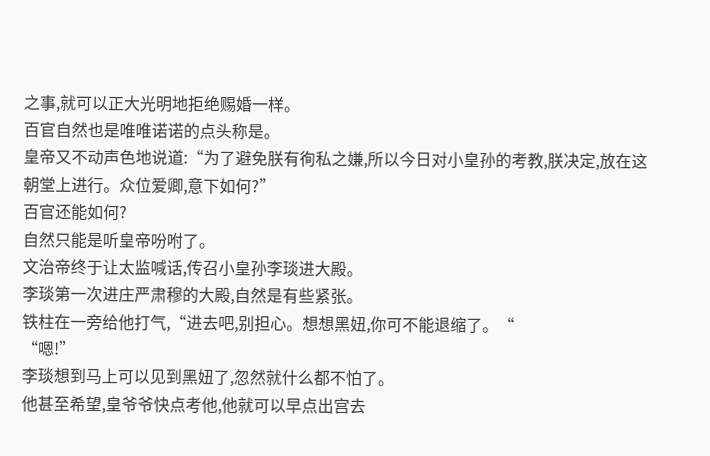之事,就可以正大光明地拒绝赐婚一样。
百官自然也是唯唯诺诺的点头称是。
皇帝又不动声色地说道:“为了避免朕有徇私之嫌,所以今日对小皇孙的考教,朕决定,放在这朝堂上进行。众位爱卿,意下如何?”
百官还能如何?
自然只能是听皇帝吩咐了。
文治帝终于让太监喊话,传召小皇孙李琰进大殿。
李琰第一次进庄严肃穆的大殿,自然是有些紧张。
铁柱在一旁给他打气,“进去吧,别担心。想想黑妞,你可不能退缩了。“
“嗯!”
李琰想到马上可以见到黑妞了,忽然就什么都不怕了。
他甚至希望,皇爷爷快点考他,他就可以早点出宫去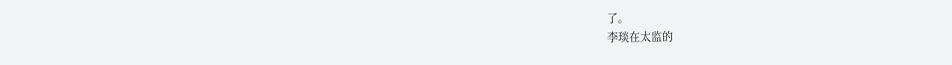了。
李琰在太监的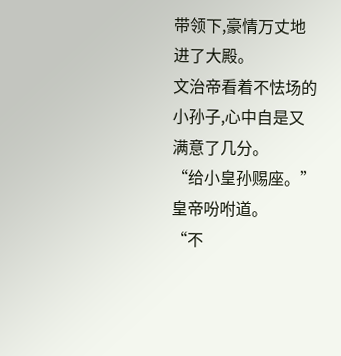带领下,豪情万丈地进了大殿。
文治帝看着不怯场的小孙子,心中自是又满意了几分。
“给小皇孙赐座。”皇帝吩咐道。
“不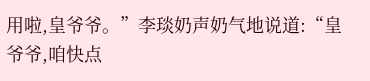用啦,皇爷爷。”李琰奶声奶气地说道:“皇爷爷,咱快点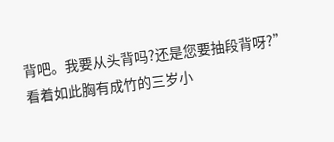背吧。我要从头背吗?还是您要抽段背呀?”
看着如此胸有成竹的三岁小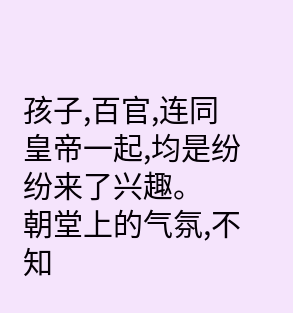孩子,百官,连同皇帝一起,均是纷纷来了兴趣。
朝堂上的气氛,不知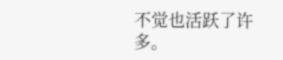不觉也活跃了许多。